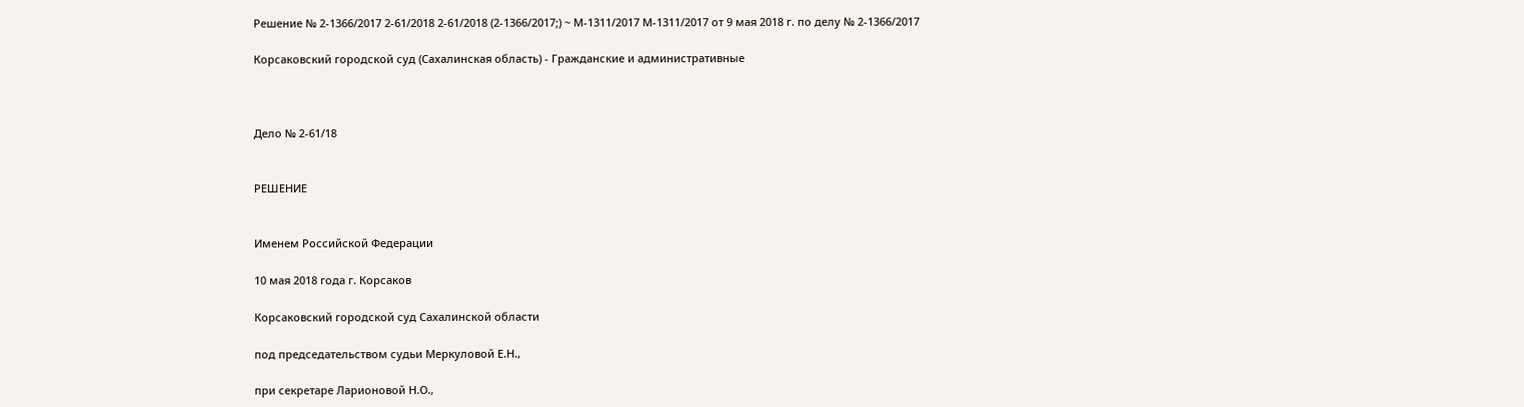Решение № 2-1366/2017 2-61/2018 2-61/2018 (2-1366/2017;) ~ М-1311/2017 М-1311/2017 от 9 мая 2018 г. по делу № 2-1366/2017

Корсаковский городской суд (Сахалинская область) - Гражданские и административные



Дело № 2-61/18


РЕШЕНИЕ


Именем Российской Федерации

10 мая 2018 года г. Корсаков

Корсаковский городской суд Сахалинской области

под председательством судьи Меркуловой Е.Н.,

при секретаре Ларионовой Н.О.,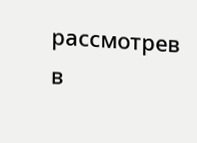рассмотрев в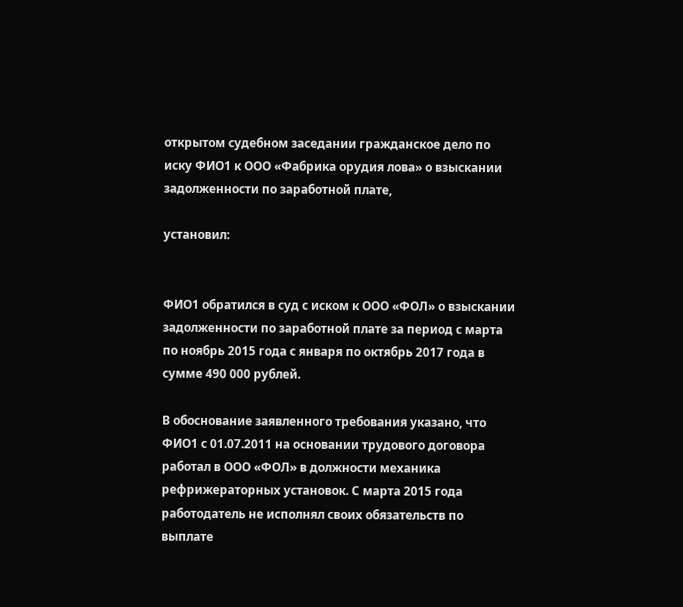открытом судебном заседании гражданское дело по иску ФИО1 к ООО «Фабрика орудия лова» о взыскании задолженности по заработной плате,

установил:


ФИО1 обратился в суд с иском к ООО «ФОЛ» о взыскании задолженности по заработной плате за период с марта по ноябрь 2015 года с января по октябрь 2017 года в сумме 490 000 рублей.

В обоснование заявленного требования указано, что ФИО1 с 01.07.2011 на основании трудового договора работал в ООО «ФОЛ» в должности механика рефрижераторных установок. С марта 2015 года работодатель не исполнял своих обязательств по выплате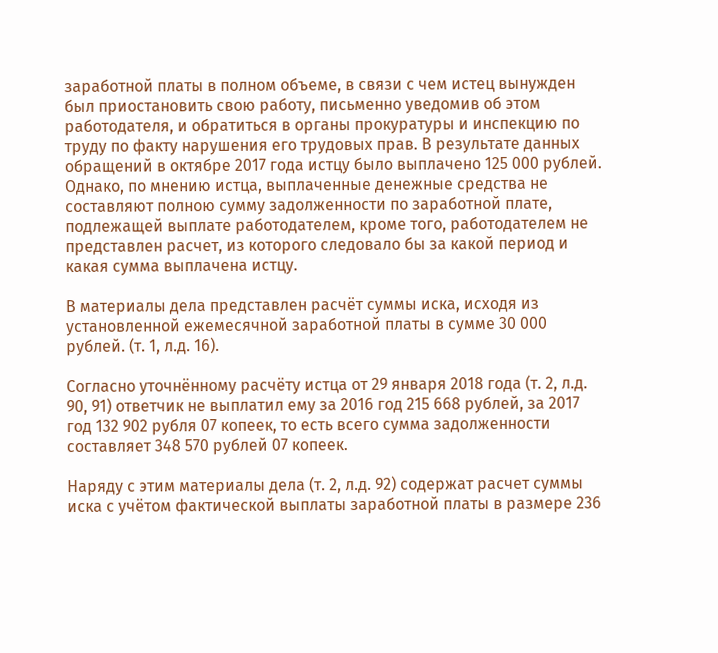заработной платы в полном объеме, в связи с чем истец вынужден был приостановить свою работу, письменно уведомив об этом работодателя, и обратиться в органы прокуратуры и инспекцию по труду по факту нарушения его трудовых прав. В результате данных обращений в октябре 2017 года истцу было выплачено 125 000 рублей. Однако, по мнению истца, выплаченные денежные средства не составляют полною сумму задолженности по заработной плате, подлежащей выплате работодателем, кроме того, работодателем не представлен расчет, из которого следовало бы за какой период и какая сумма выплачена истцу.

В материалы дела представлен расчёт суммы иска, исходя из установленной ежемесячной заработной платы в сумме 30 000 рублей. (т. 1, л.д. 16).

Согласно уточнённому расчёту истца от 29 января 2018 года (т. 2, л.д. 90, 91) ответчик не выплатил ему за 2016 год 215 668 рублей, за 2017 год 132 902 рубля 07 копеек, то есть всего сумма задолженности составляет 348 570 рублей 07 копеек.

Наряду с этим материалы дела (т. 2, л.д. 92) содержат расчет суммы иска с учётом фактической выплаты заработной платы в размере 236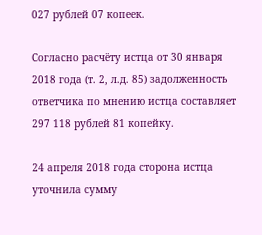027 рублей 07 копеек.

Согласно расчёту истца от 30 января 2018 года (т. 2, л.д. 85) задолженность ответчика по мнению истца составляет 297 118 рублей 81 копейку.

24 апреля 2018 года сторона истца уточнила сумму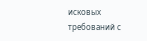исковых требований с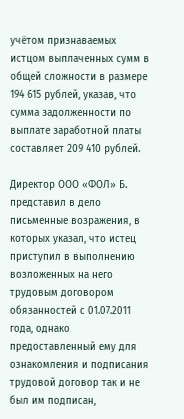учётом признаваемых истцом выплаченных сумм в общей сложности в размере 194 615 рублей, указав, что сумма задолженности по выплате заработной платы составляет 209 410 рублей.

Директор ООО «ФОЛ» Б. представил в дело письменные возражения, в которых указал, что истец приступил в выполнению возложенных на него трудовым договором обязанностей с 01.07.2011 года, однако предоставленный ему для ознакомления и подписания трудовой договор так и не был им подписан,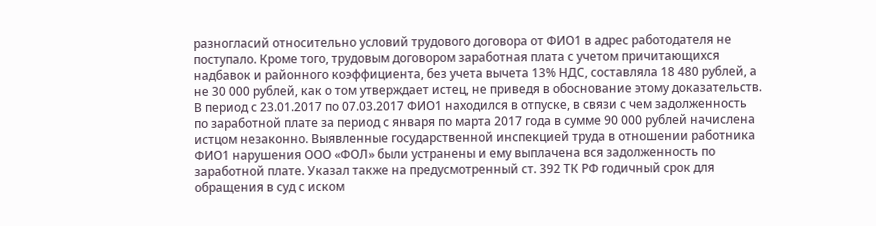разногласий относительно условий трудового договора от ФИО1 в адрес работодателя не поступало. Кроме того, трудовым договором заработная плата с учетом причитающихся надбавок и районного коэффициента, без учета вычета 13% НДС, составляла 18 480 рублей, а не 30 000 рублей, как о том утверждает истец, не приведя в обоснование этому доказательств. В период с 23.01.2017 по 07.03.2017 ФИО1 находился в отпуске, в связи с чем задолженность по заработной плате за период с января по марта 2017 года в сумме 90 000 рублей начислена истцом незаконно. Выявленные государственной инспекцией труда в отношении работника ФИО1 нарушения ООО «ФОЛ» были устранены и ему выплачена вся задолженность по заработной плате. Указал также на предусмотренный ст. 392 ТК РФ годичный срок для обращения в суд с иском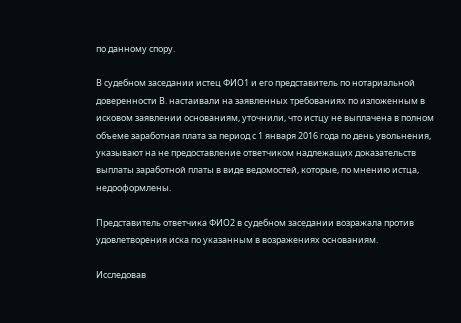по данному спору.

В судебном заседании истец ФИО1 и его представитель по нотариальной доверенности В. настаивали на заявленных требованиях по изложенным в исковом заявлении основаниям, уточнили, что истцу не выплачена в полном объеме заработная плата за период с 1 января 2016 года по день увольнения, указывают на не предоставление ответчиком надлежащих доказательств выплаты заработной платы в виде ведомостей, которые, по мнению истца, недооформлены.

Представитель ответчика ФИО2 в судебном заседании возражала против удовлетворения иска по указанным в возражениях основаниям.

Исследовав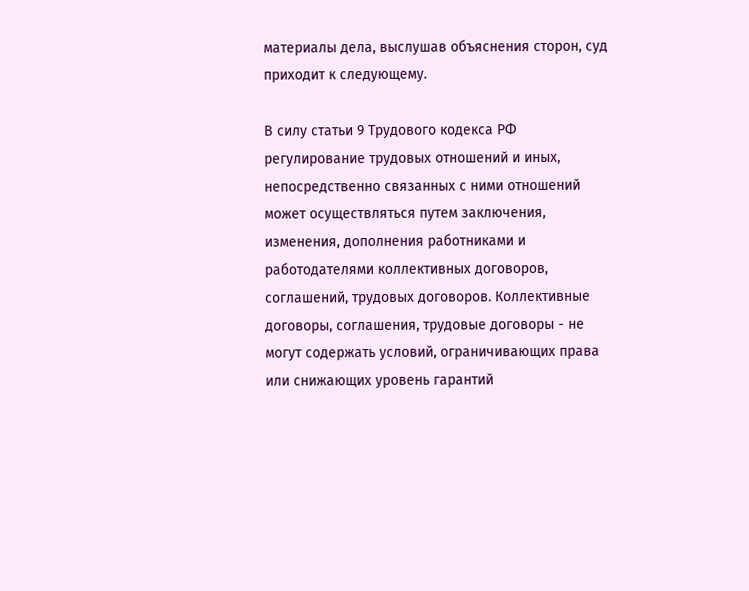материалы дела, выслушав объяснения сторон, суд приходит к следующему.

В силу статьи 9 Трудового кодекса РФ регулирование трудовых отношений и иных, непосредственно связанных с ними отношений может осуществляться путем заключения, изменения, дополнения работниками и работодателями коллективных договоров, соглашений, трудовых договоров. Коллективные договоры, соглашения, трудовые договоры - не могут содержать условий, ограничивающих права или снижающих уровень гарантий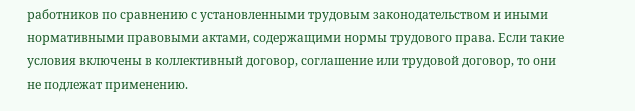работников по сравнению с установленными трудовым законодательством и иными нормативными правовыми актами, содержащими нормы трудового права. Если такие условия включены в коллективный договор, соглашение или трудовой договор, то они не подлежат применению.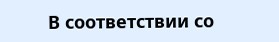В соответствии со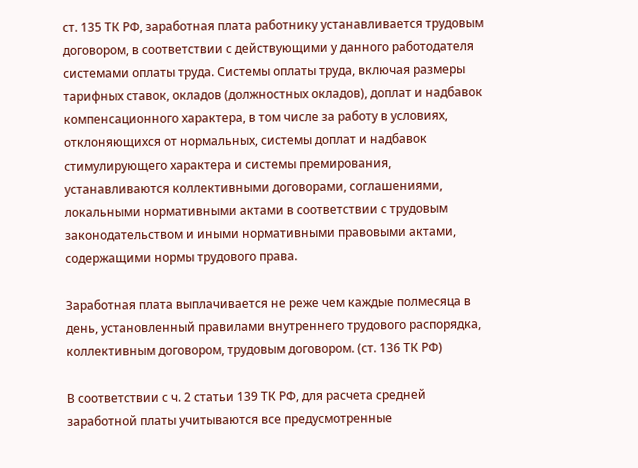ст. 135 ТК РФ, заработная плата работнику устанавливается трудовым договором, в соответствии с действующими у данного работодателя системами оплаты труда. Системы оплаты труда, включая размеры тарифных ставок, окладов (должностных окладов), доплат и надбавок компенсационного характера, в том числе за работу в условиях, отклоняющихся от нормальных, системы доплат и надбавок стимулирующего характера и системы премирования, устанавливаются коллективными договорами, соглашениями, локальными нормативными актами в соответствии с трудовым законодательством и иными нормативными правовыми актами, содержащими нормы трудового права.

Заработная плата выплачивается не реже чем каждые полмесяца в день, установленный правилами внутреннего трудового распорядка, коллективным договором, трудовым договором. (ст. 136 ТК РФ)

В соответствии с ч. 2 статьи 139 ТК РФ, для расчета средней заработной платы учитываются все предусмотренные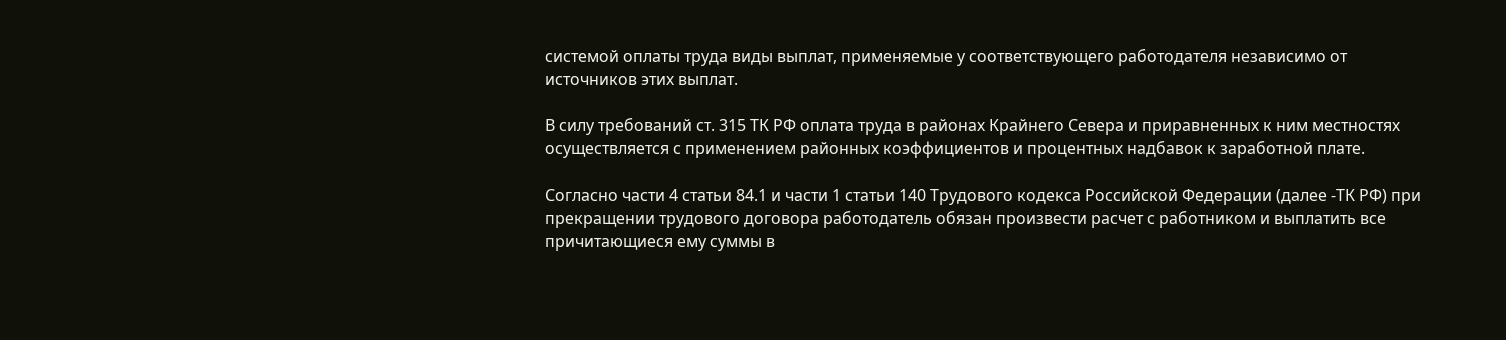системой оплаты труда виды выплат, применяемые у соответствующего работодателя независимо от источников этих выплат.

В силу требований ст. 315 ТК РФ оплата труда в районах Крайнего Севера и приравненных к ним местностях осуществляется с применением районных коэффициентов и процентных надбавок к заработной плате.

Согласно части 4 статьи 84.1 и части 1 статьи 140 Трудового кодекса Российской Федерации (далее -ТК РФ) при прекращении трудового договора работодатель обязан произвести расчет с работником и выплатить все причитающиеся ему суммы в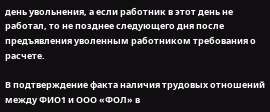день увольнения, а если работник в этот день не работал, то не позднее следующего дня после предъявления уволенным работником требования о расчете.

В подтверждение факта наличия трудовых отношений между ФИО1 и ООО «ФОЛ» в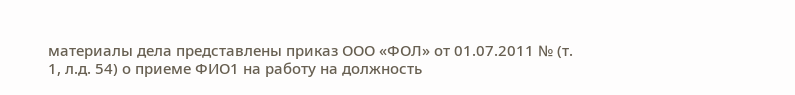материалы дела представлены приказ ООО «ФОЛ» от 01.07.2011 № (т. 1, л.д. 54) о приеме ФИО1 на работу на должность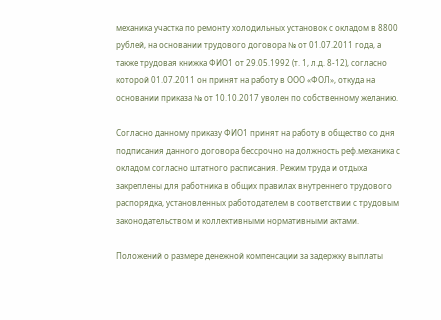механика участка по ремонту холодильных установок с окладом в 8800 рублей, на основании трудового договора № от 01.07.2011 года, а также трудовая книжка ФИО1 от 29.05.1992 (т. 1, л.д. 8-12), согласно которой 01.07.2011 он принят на работу в ООО «ФОЛ», откуда на основании приказа № от 10.10.2017 уволен по собственному желанию.

Согласно данному приказу ФИО1 принят на работу в общество со дня подписания данного договора бессрочно на должность реф.механика с окладом согласно штатного расписания. Режим труда и отдыха закреплены для работника в общих правилах внутреннего трудового распорядка, установленных работодателем в соответствии с трудовым законодательством и коллективными нормативными актами.

Положений о размере денежной компенсации за задержку выплаты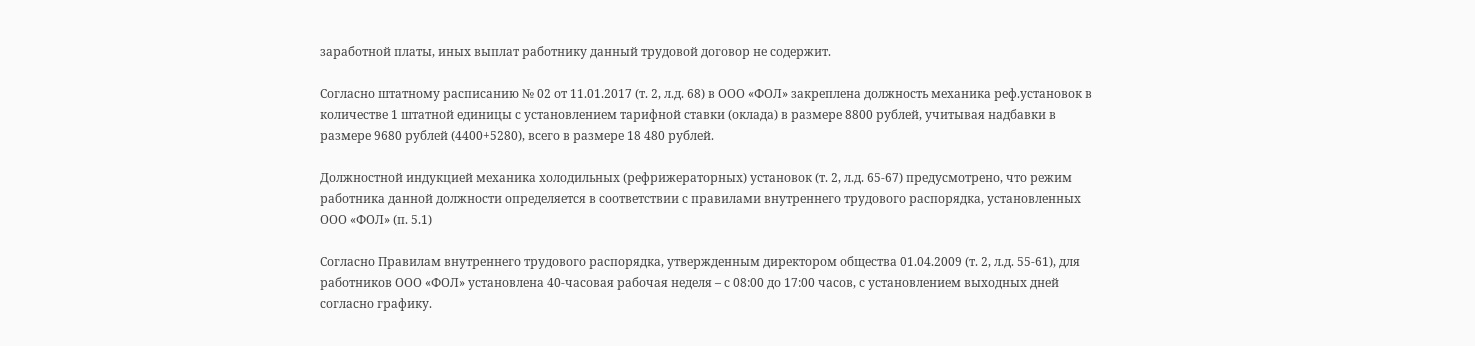заработной платы, иных выплат работнику данный трудовой договор не содержит.

Согласно штатному расписанию № 02 от 11.01.2017 (т. 2, л.д. 68) в ООО «ФОЛ» закреплена должность механика реф.установок в количестве 1 штатной единицы с установлением тарифной ставки (оклада) в размере 8800 рублей, учитывая надбавки в размере 9680 рублей (4400+5280), всего в размере 18 480 рублей.

Должностной индукцией механика холодильных (рефрижераторных) установок (т. 2, л.д. 65-67) предусмотрено, что режим работника данной должности определяется в соответствии с правилами внутреннего трудового распорядка, установленных ООО «ФОЛ» (п. 5.1)

Согласно Правилам внутреннего трудового распорядка, утвержденным директором общества 01.04.2009 (т. 2, л.д. 55-61), для работников ООО «ФОЛ» установлена 40-часовая рабочая неделя – с 08:00 до 17:00 часов, с установлением выходных дней согласно графику.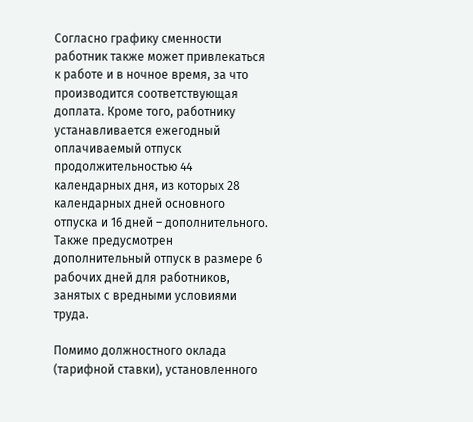Согласно графику сменности работник также может привлекаться к работе и в ночное время, за что производится соответствующая доплата. Кроме того, работнику устанавливается ежегодный оплачиваемый отпуск продолжительностью 44 календарных дня, из которых 28 календарных дней основного отпуска и 16 дней – дополнительного. Также предусмотрен дополнительный отпуск в размере 6 рабочих дней для работников, занятых с вредными условиями труда.

Помимо должностного оклада (тарифной ставки), установленного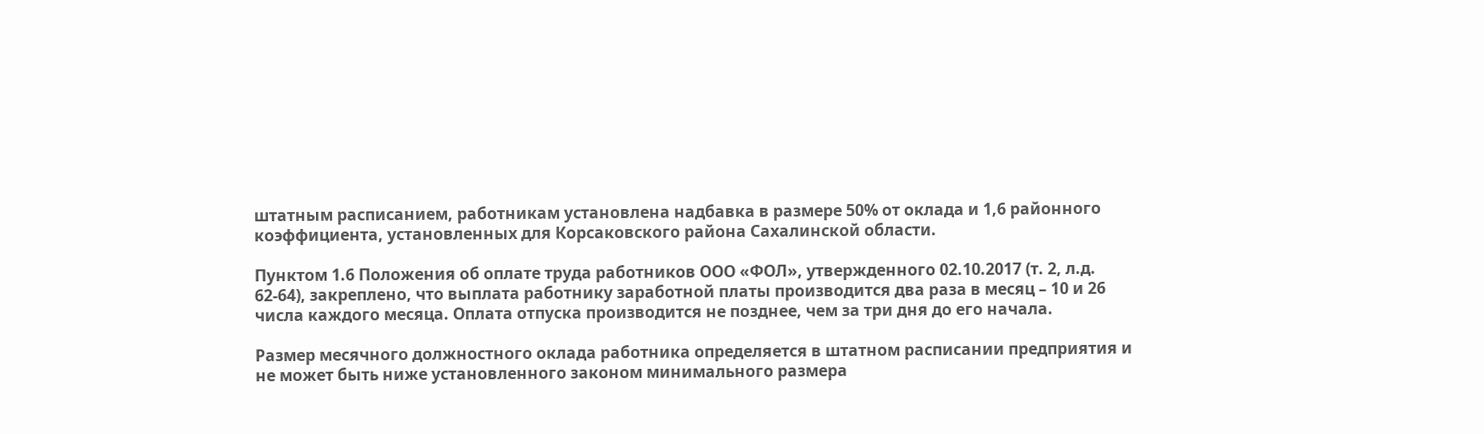штатным расписанием, работникам установлена надбавка в размере 50% от оклада и 1,6 районного коэффициента, установленных для Корсаковского района Сахалинской области.

Пунктом 1.6 Положения об оплате труда работников ООО «ФОЛ», утвержденного 02.10.2017 (т. 2, л.д. 62-64), закреплено, что выплата работнику заработной платы производится два раза в месяц – 10 и 26 числа каждого месяца. Оплата отпуска производится не позднее, чем за три дня до его начала.

Размер месячного должностного оклада работника определяется в штатном расписании предприятия и не может быть ниже установленного законом минимального размера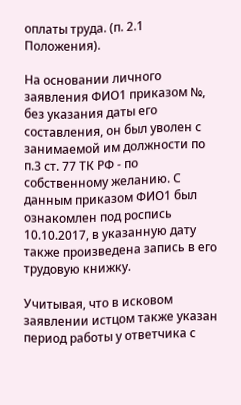оплаты труда. (п. 2.1 Положения).

На основании личного заявления ФИО1 приказом №, без указания даты его составления, он был уволен с занимаемой им должности по п.3 ст. 77 ТК РФ - по собственному желанию. С данным приказом ФИО1 был ознакомлен под роспись 10.10.2017, в указанную дату также произведена запись в его трудовую книжку.

Учитывая, что в исковом заявлении истцом также указан период работы у ответчика с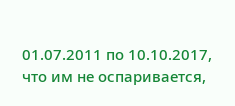01.07.2011 по 10.10.2017, что им не оспаривается,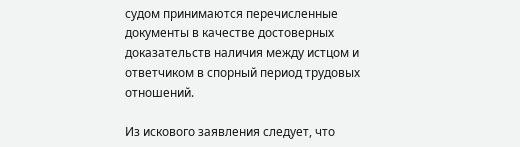судом принимаются перечисленные документы в качестве достоверных доказательств наличия между истцом и ответчиком в спорный период трудовых отношений.

Из искового заявления следует, что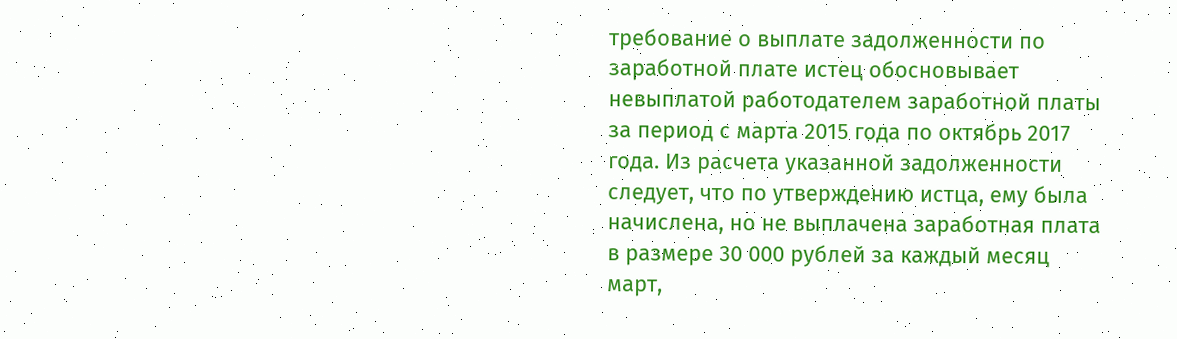требование о выплате задолженности по заработной плате истец обосновывает невыплатой работодателем заработной платы за период с марта 2015 года по октябрь 2017 года. Из расчета указанной задолженности следует, что по утверждению истца, ему была начислена, но не выплачена заработная плата в размере 30 000 рублей за каждый месяц март,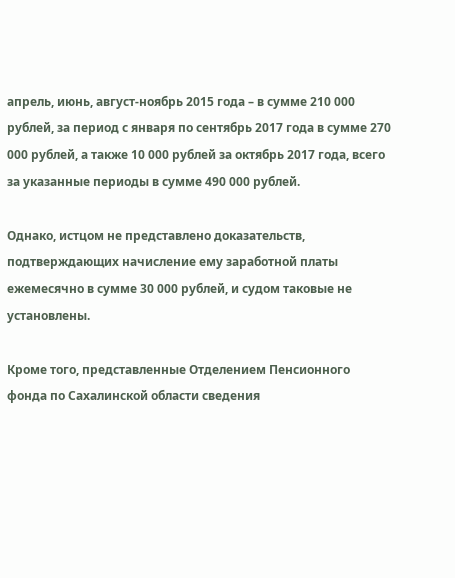апрель, июнь, август-ноябрь 2015 года – в сумме 210 000 рублей, за период с января по сентябрь 2017 года в сумме 270 000 рублей, а также 10 000 рублей за октябрь 2017 года, всего за указанные периоды в сумме 490 000 рублей.

Однако, истцом не представлено доказательств, подтверждающих начисление ему заработной платы ежемесячно в сумме 30 000 рублей, и судом таковые не установлены.

Кроме того, представленные Отделением Пенсионного фонда по Сахалинской области сведения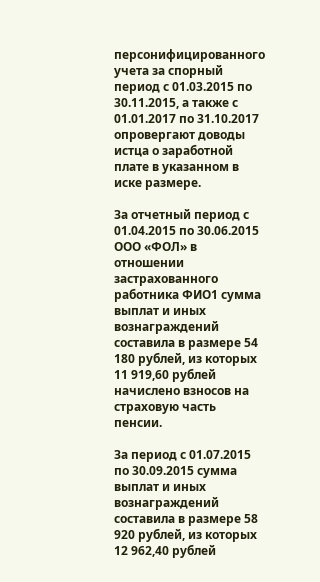персонифицированного учета за спорный период с 01.03.2015 по 30.11.2015, а также с 01.01.2017 по 31.10.2017 опровергают доводы истца о заработной плате в указанном в иске размере.

За отчетный период с 01.04.2015 по 30.06.2015 ООО «ФОЛ» в отношении застрахованного работника ФИО1 сумма выплат и иных вознаграждений составила в размере 54 180 рублей, из которых 11 919,60 рублей начислено взносов на страховую часть пенсии.

За период с 01.07.2015 по 30.09.2015 сумма выплат и иных вознаграждений составила в размере 58 920 рублей, из которых 12 962,40 рублей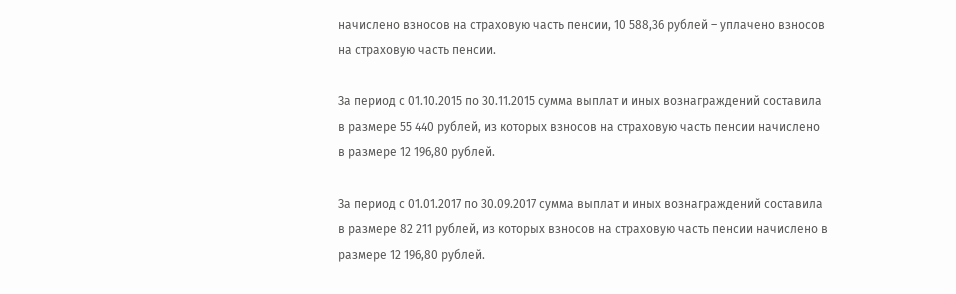начислено взносов на страховую часть пенсии, 10 588,36 рублей – уплачено взносов на страховую часть пенсии.

За период с 01.10.2015 по 30.11.2015 сумма выплат и иных вознаграждений составила в размере 55 440 рублей, из которых взносов на страховую часть пенсии начислено в размере 12 196,80 рублей.

За период с 01.01.2017 по 30.09.2017 сумма выплат и иных вознаграждений составила в размере 82 211 рублей, из которых взносов на страховую часть пенсии начислено в размере 12 196,80 рублей.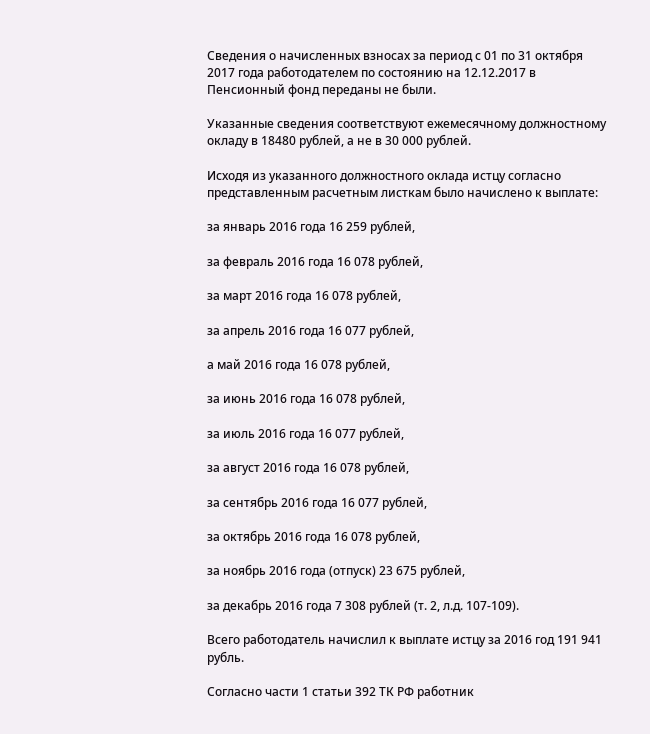Сведения о начисленных взносах за период с 01 по 31 октября 2017 года работодателем по состоянию на 12.12.2017 в Пенсионный фонд переданы не были.

Указанные сведения соответствуют ежемесячному должностному окладу в 18480 рублей, а не в 30 000 рублей.

Исходя из указанного должностного оклада истцу согласно представленным расчетным листкам было начислено к выплате:

за январь 2016 года 16 259 рублей,

за февраль 2016 года 16 078 рублей,

за март 2016 года 16 078 рублей,

за апрель 2016 года 16 077 рублей,

а май 2016 года 16 078 рублей,

за июнь 2016 года 16 078 рублей,

за июль 2016 года 16 077 рублей,

за август 2016 года 16 078 рублей,

за сентябрь 2016 года 16 077 рублей,

за октябрь 2016 года 16 078 рублей,

за ноябрь 2016 года (отпуск) 23 675 рублей,

за декабрь 2016 года 7 308 рублей (т. 2, л.д. 107-109).

Всего работодатель начислил к выплате истцу за 2016 год 191 941 рубль.

Согласно части 1 статьи 392 ТК РФ работник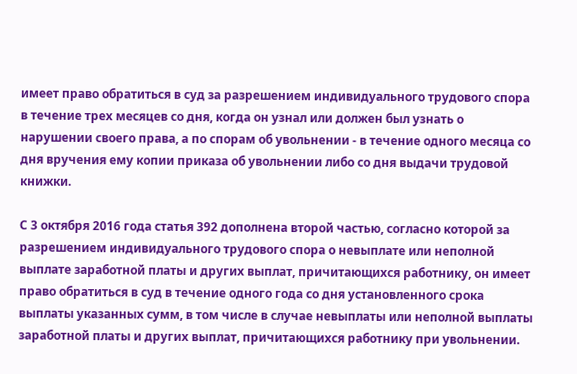имеет право обратиться в суд за разрешением индивидуального трудового спора в течение трех месяцев со дня, когда он узнал или должен был узнать о нарушении своего права, а по спорам об увольнении - в течение одного месяца со дня вручения ему копии приказа об увольнении либо со дня выдачи трудовой книжки.

С 3 октября 2016 года статья 392 дополнена второй частью, согласно которой за разрешением индивидуального трудового спора о невыплате или неполной выплате заработной платы и других выплат, причитающихся работнику, он имеет право обратиться в суд в течение одного года со дня установленного срока выплаты указанных сумм, в том числе в случае невыплаты или неполной выплаты заработной платы и других выплат, причитающихся работнику при увольнении.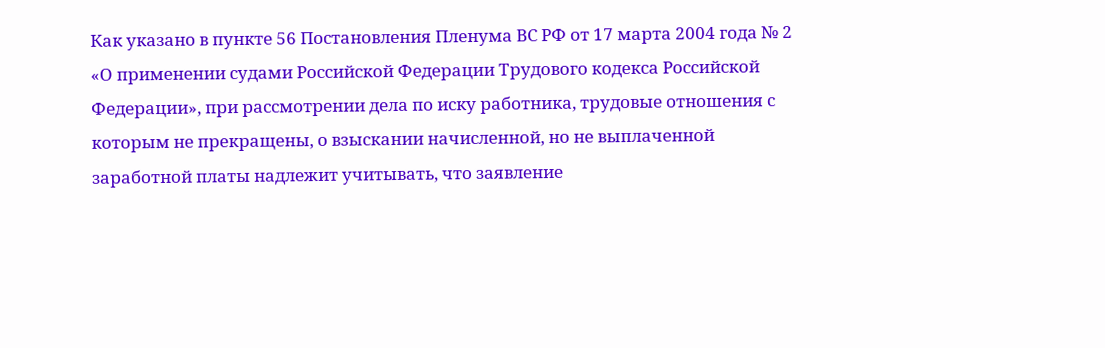Как указано в пункте 56 Постановления Пленума ВС РФ от 17 марта 2004 года № 2 «О применении судами Российской Федерации Трудового кодекса Российской Федерации», при рассмотрении дела по иску работника, трудовые отношения с которым не прекращены, о взыскании начисленной, но не выплаченной заработной платы надлежит учитывать, что заявление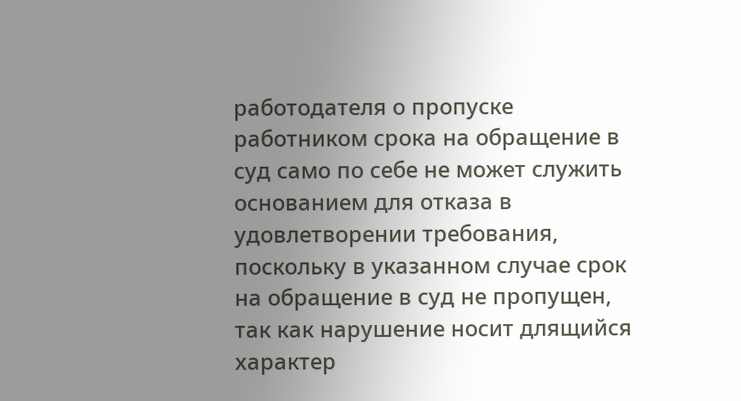работодателя о пропуске работником срока на обращение в суд само по себе не может служить основанием для отказа в удовлетворении требования, поскольку в указанном случае срок на обращение в суд не пропущен, так как нарушение носит длящийся характер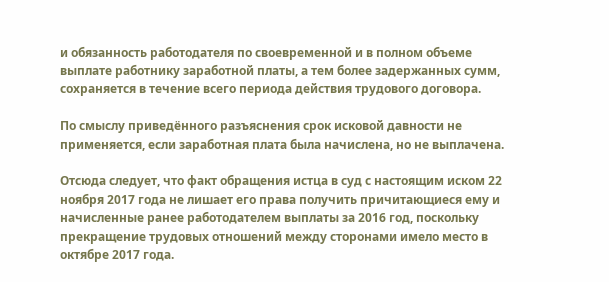и обязанность работодателя по своевременной и в полном объеме выплате работнику заработной платы, а тем более задержанных сумм, сохраняется в течение всего периода действия трудового договора.

По смыслу приведённого разъяснения срок исковой давности не применяется, если заработная плата была начислена, но не выплачена.

Отсюда следует, что факт обращения истца в суд с настоящим иском 22 ноября 2017 года не лишает его права получить причитающиеся ему и начисленные ранее работодателем выплаты за 2016 год, поскольку прекращение трудовых отношений между сторонами имело место в октябре 2017 года.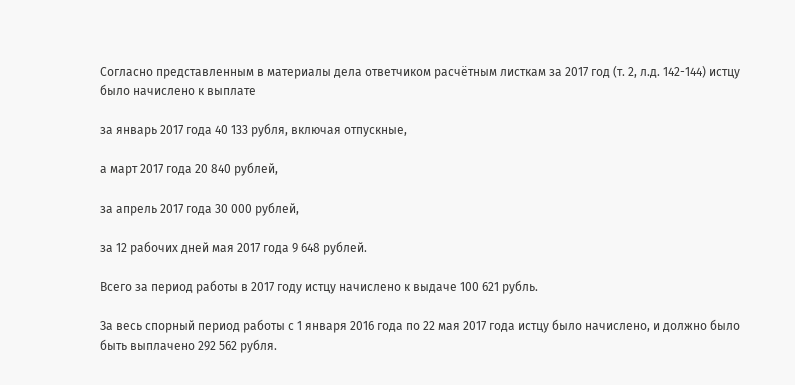Согласно представленным в материалы дела ответчиком расчётным листкам за 2017 год (т. 2, л.д. 142-144) истцу было начислено к выплате

за январь 2017 года 40 133 рубля, включая отпускные,

а март 2017 года 20 840 рублей,

за апрель 2017 года 30 000 рублей,

за 12 рабочих дней мая 2017 года 9 648 рублей.

Всего за период работы в 2017 году истцу начислено к выдаче 100 621 рубль.

За весь спорный период работы с 1 января 2016 года по 22 мая 2017 года истцу было начислено, и должно было быть выплачено 292 562 рубля.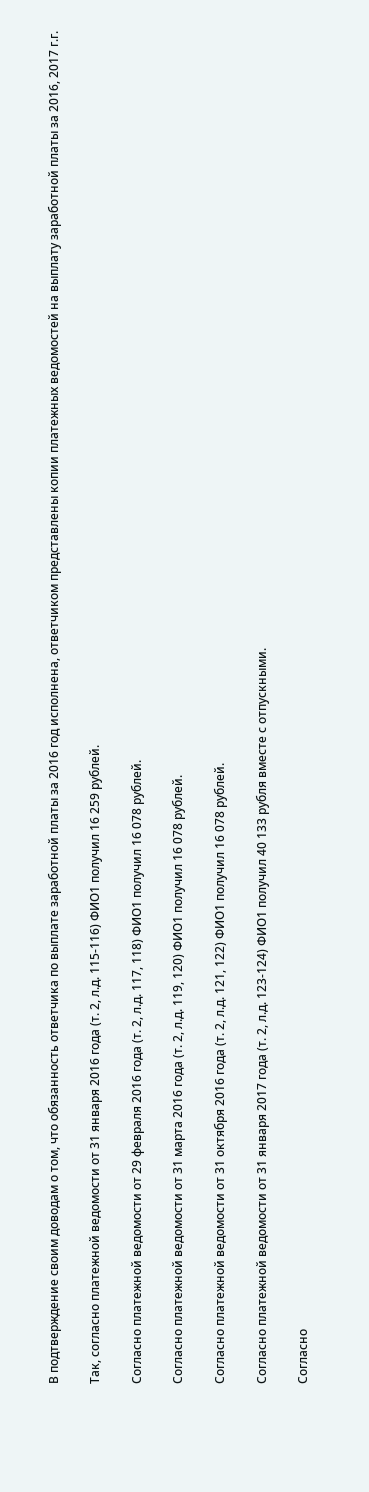В подтверждение своим доводам о том, что обязанность ответчика по выплате заработной платы за 2016 год исполнена, ответчиком представлены копии платежных ведомостей на выплату заработной платы за 2016, 2017 г.г.

Так, согласно платежной ведомости от 31 января 2016 года (т. 2, л.д. 115-116) ФИО1 получил 16 259 рублей.

Согласно платежной ведомости от 29 февраля 2016 года (т. 2, л.д. 117, 118) ФИО1 получил 16 078 рублей.

Согласно платежной ведомости от 31 марта 2016 года (т. 2, л.д. 119, 120) ФИО1 получил 16 078 рублей.

Согласно платежной ведомости от 31 октября 2016 года (т. 2, л.д. 121, 122) ФИО1 получил 16 078 рублей.

Согласно платежной ведомости от 31 января 2017 года (т. 2, л.д. 123-124) ФИО1 получил 40 133 рубля вместе с отпускными.

Согласно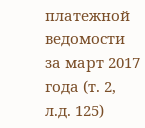платежной ведомости за март 2017 года (т. 2, л.д. 125)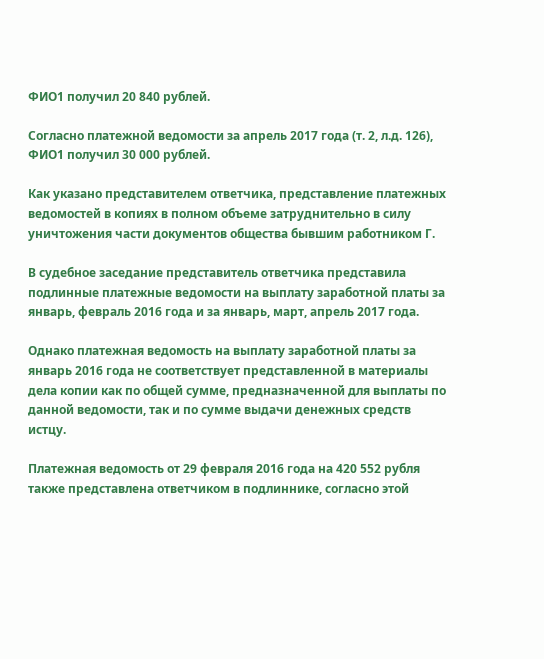ФИО1 получил 20 840 рублей.

Согласно платежной ведомости за апрель 2017 года (т. 2, л.д. 126), ФИО1 получил 30 000 рублей.

Как указано представителем ответчика, представление платежных ведомостей в копиях в полном объеме затруднительно в силу уничтожения части документов общества бывшим работником Г.

В судебное заседание представитель ответчика представила подлинные платежные ведомости на выплату заработной платы за январь, февраль 2016 года и за январь, март, апрель 2017 года.

Однако платежная ведомость на выплату заработной платы за январь 2016 года не соответствует представленной в материалы дела копии как по общей сумме, предназначенной для выплаты по данной ведомости, так и по сумме выдачи денежных средств истцу.

Платежная ведомость от 29 февраля 2016 года на 420 552 рубля также представлена ответчиком в подлиннике, согласно этой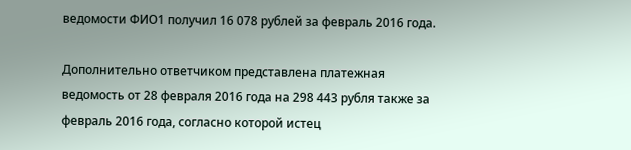ведомости ФИО1 получил 16 078 рублей за февраль 2016 года.

Дополнительно ответчиком представлена платежная ведомость от 28 февраля 2016 года на 298 443 рубля также за февраль 2016 года, согласно которой истец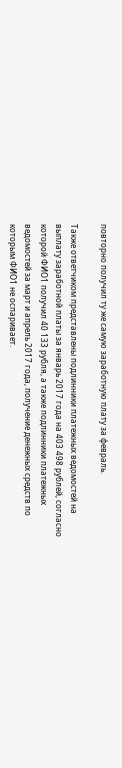повторно получил ту же самую заработную плату за февраль.

Также ответчиком представлены подлинники платежных ведомостей на выплату заработной платы за январь 2017 года на 403 498 рублей, согласно которой ФИО1 получил 40 133 рубля, а также подлинники платежных ведомостей за март и апрель 2017 года, получение денежных средств по которым ФИО1 не оспаривает.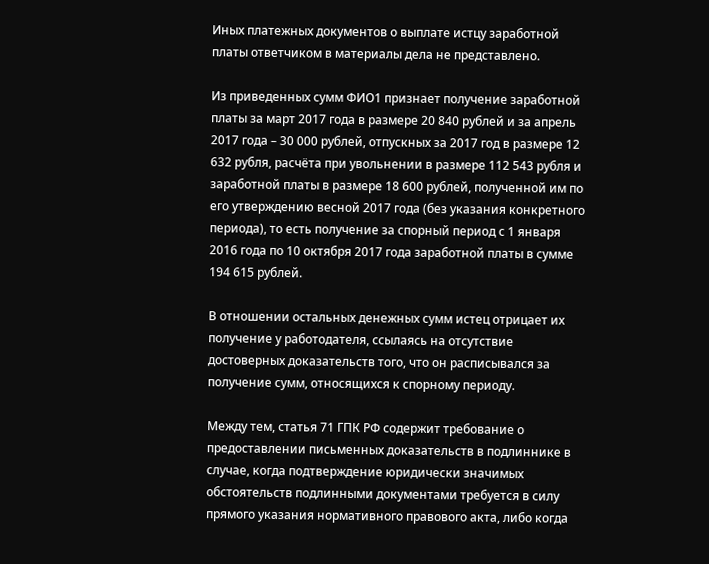Иных платежных документов о выплате истцу заработной платы ответчиком в материалы дела не представлено.

Из приведенных сумм ФИО1 признает получение заработной платы за март 2017 года в размере 20 840 рублей и за апрель 2017 года – 30 000 рублей, отпускных за 2017 год в размере 12 632 рубля, расчёта при увольнении в размере 112 543 рубля и заработной платы в размере 18 600 рублей, полученной им по его утверждению весной 2017 года (без указания конкретного периода), то есть получение за спорный период с 1 января 2016 года по 10 октября 2017 года заработной платы в сумме 194 615 рублей.

В отношении остальных денежных сумм истец отрицает их получение у работодателя, ссылаясь на отсутствие достоверных доказательств того, что он расписывался за получение сумм, относящихся к спорному периоду.

Между тем, статья 71 ГПК РФ содержит требование о предоставлении письменных доказательств в подлиннике в случае, когда подтверждение юридически значимых обстоятельств подлинными документами требуется в силу прямого указания нормативного правового акта, либо когда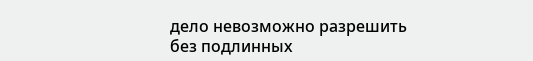дело невозможно разрешить без подлинных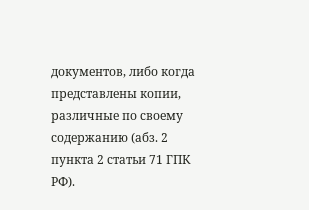документов, либо когда представлены копии, различные по своему содержанию (абз. 2 пункта 2 статьи 71 ГПК РФ).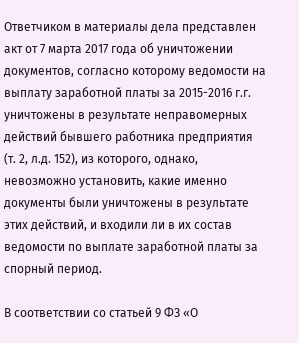Ответчиком в материалы дела представлен акт от 7 марта 2017 года об уничтожении документов, согласно которому ведомости на выплату заработной платы за 2015-2016 г.г. уничтожены в результате неправомерных действий бывшего работника предприятия (т. 2, л.д. 152), из которого, однако, невозможно установить, какие именно документы были уничтожены в результате этих действий, и входили ли в их состав ведомости по выплате заработной платы за спорный период.

В соответствии со статьей 9 ФЗ «О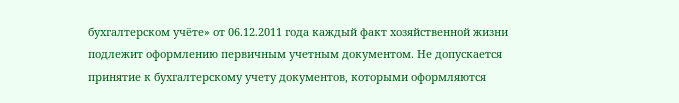бухгалтерском учёте» от 06.12.2011 года каждый факт хозяйственной жизни подлежит оформлению первичным учетным документом. Не допускается принятие к бухгалтерскому учету документов, которыми оформляются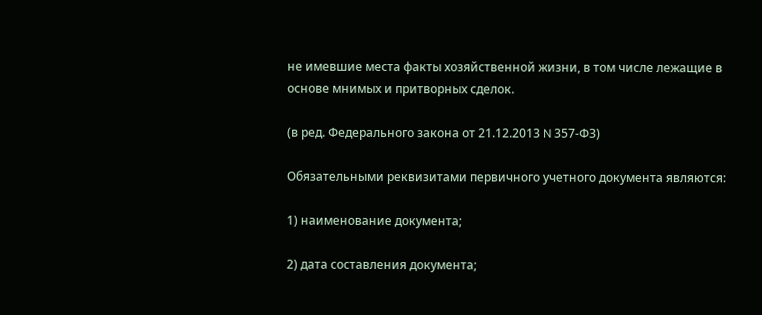не имевшие места факты хозяйственной жизни, в том числе лежащие в основе мнимых и притворных сделок.

(в ред. Федерального закона от 21.12.2013 N 357-ФЗ)

Обязательными реквизитами первичного учетного документа являются:

1) наименование документа;

2) дата составления документа;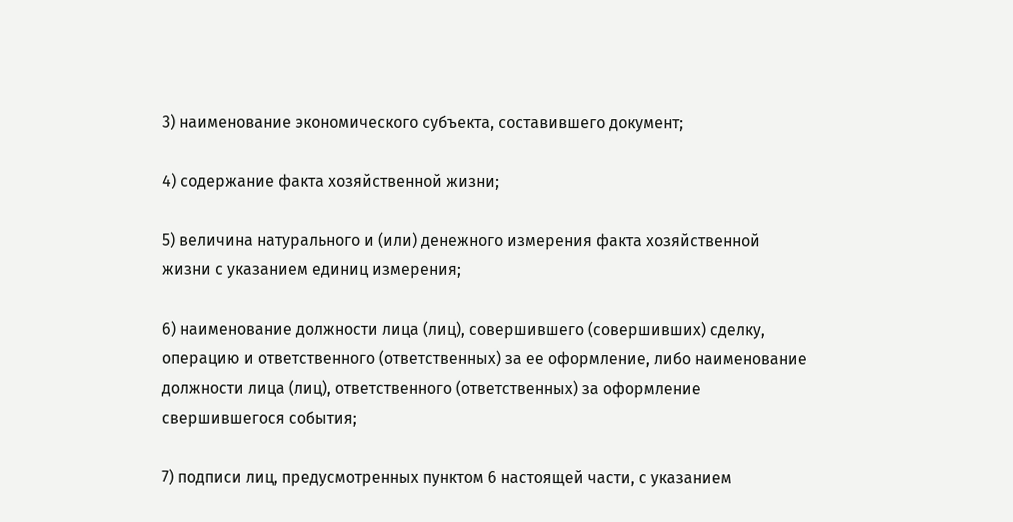3) наименование экономического субъекта, составившего документ;

4) содержание факта хозяйственной жизни;

5) величина натурального и (или) денежного измерения факта хозяйственной жизни с указанием единиц измерения;

6) наименование должности лица (лиц), совершившего (совершивших) сделку, операцию и ответственного (ответственных) за ее оформление, либо наименование должности лица (лиц), ответственного (ответственных) за оформление свершившегося события;

7) подписи лиц, предусмотренных пунктом 6 настоящей части, с указанием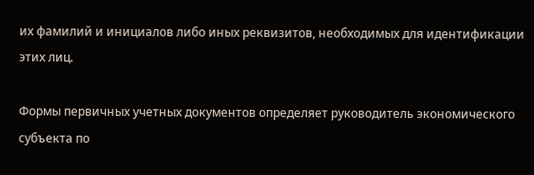их фамилий и инициалов либо иных реквизитов, необходимых для идентификации этих лиц.

Формы первичных учетных документов определяет руководитель экономического субъекта по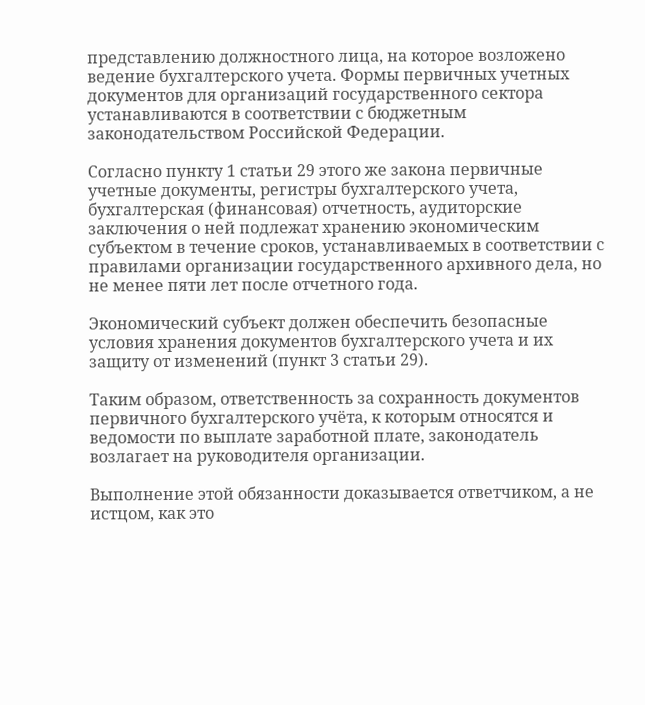представлению должностного лица, на которое возложено ведение бухгалтерского учета. Формы первичных учетных документов для организаций государственного сектора устанавливаются в соответствии с бюджетным законодательством Российской Федерации.

Согласно пункту 1 статьи 29 этого же закона первичные учетные документы, регистры бухгалтерского учета, бухгалтерская (финансовая) отчетность, аудиторские заключения о ней подлежат хранению экономическим субъектом в течение сроков, устанавливаемых в соответствии с правилами организации государственного архивного дела, но не менее пяти лет после отчетного года.

Экономический субъект должен обеспечить безопасные условия хранения документов бухгалтерского учета и их защиту от изменений (пункт 3 статьи 29).

Таким образом, ответственность за сохранность документов первичного бухгалтерского учёта, к которым относятся и ведомости по выплате заработной плате, законодатель возлагает на руководителя организации.

Выполнение этой обязанности доказывается ответчиком, а не истцом, как это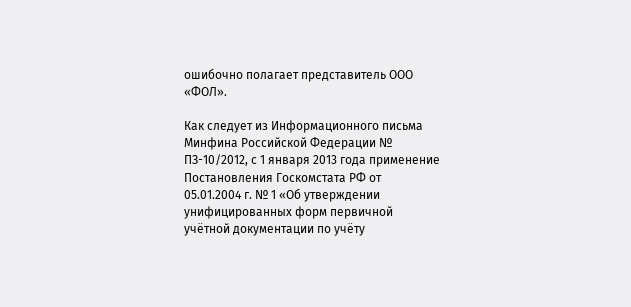ошибочно полагает представитель ООО «ФОЛ».

Как следует из Информационного письма Минфина Российской Федерации № ПЗ-10/2012, с 1 января 2013 года применение Постановления Госкомстата РФ от 05.01.2004 г. № 1 «Об утверждении унифицированных форм первичной учётной документации по учёту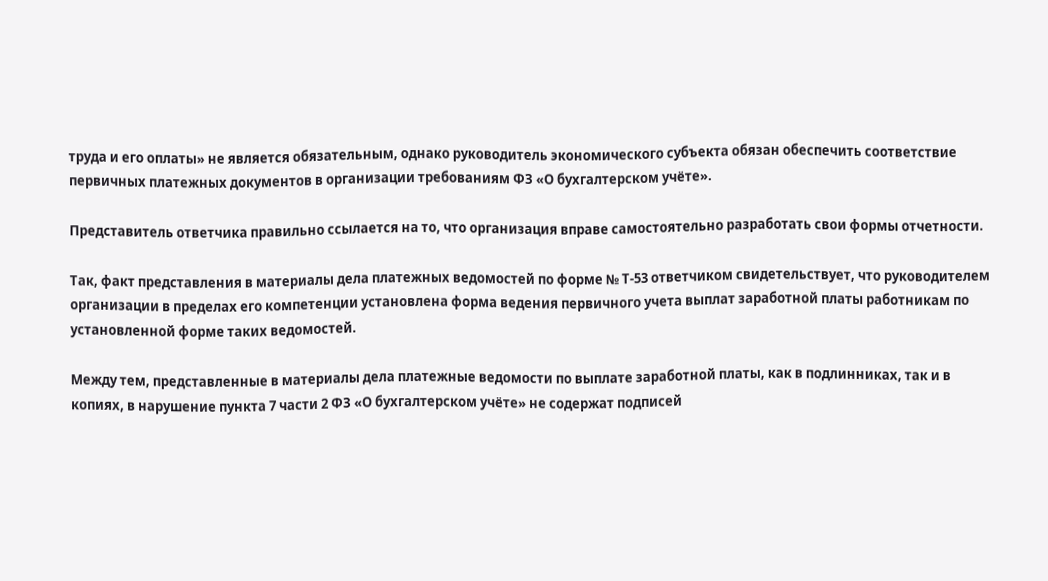труда и его оплаты» не является обязательным, однако руководитель экономического субъекта обязан обеспечить соответствие первичных платежных документов в организации требованиям ФЗ «О бухгалтерском учёте».

Представитель ответчика правильно ссылается на то, что организация вправе самостоятельно разработать свои формы отчетности.

Так, факт представления в материалы дела платежных ведомостей по форме № Т-53 ответчиком свидетельствует, что руководителем организации в пределах его компетенции установлена форма ведения первичного учета выплат заработной платы работникам по установленной форме таких ведомостей.

Между тем, представленные в материалы дела платежные ведомости по выплате заработной платы, как в подлинниках, так и в копиях, в нарушение пункта 7 части 2 ФЗ «О бухгалтерском учёте» не содержат подписей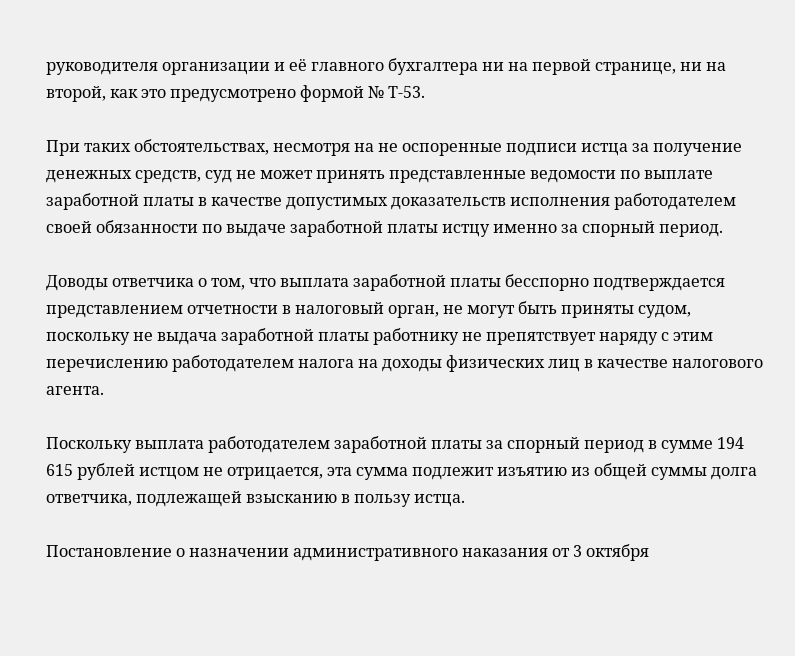руководителя организации и её главного бухгалтера ни на первой странице, ни на второй, как это предусмотрено формой № Т-53.

При таких обстоятельствах, несмотря на не оспоренные подписи истца за получение денежных средств, суд не может принять представленные ведомости по выплате заработной платы в качестве допустимых доказательств исполнения работодателем своей обязанности по выдаче заработной платы истцу именно за спорный период.

Доводы ответчика о том, что выплата заработной платы бесспорно подтверждается представлением отчетности в налоговый орган, не могут быть приняты судом, поскольку не выдача заработной платы работнику не препятствует наряду с этим перечислению работодателем налога на доходы физических лиц в качестве налогового агента.

Поскольку выплата работодателем заработной платы за спорный период в сумме 194 615 рублей истцом не отрицается, эта сумма подлежит изъятию из общей суммы долга ответчика, подлежащей взысканию в пользу истца.

Постановление о назначении административного наказания от 3 октября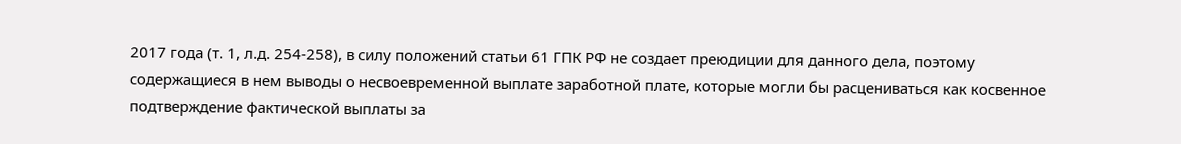2017 года (т. 1, л.д. 254-258), в силу положений статьи 61 ГПК РФ не создает преюдиции для данного дела, поэтому содержащиеся в нем выводы о несвоевременной выплате заработной плате, которые могли бы расцениваться как косвенное подтверждение фактической выплаты за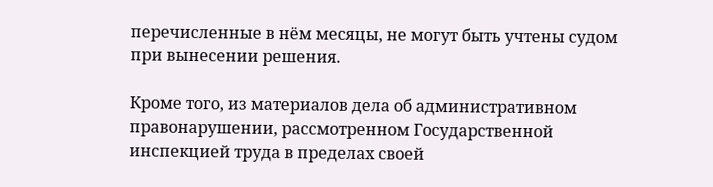перечисленные в нём месяцы, не могут быть учтены судом при вынесении решения.

Кроме того, из материалов дела об административном правонарушении, рассмотренном Государственной инспекцией труда в пределах своей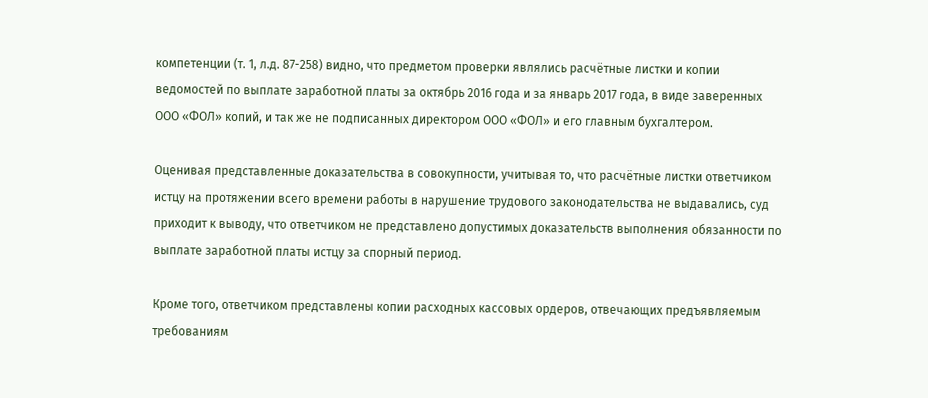компетенции (т. 1, л.д. 87-258) видно, что предметом проверки являлись расчётные листки и копии ведомостей по выплате заработной платы за октябрь 2016 года и за январь 2017 года, в виде заверенных ООО «ФОЛ» копий, и так же не подписанных директором ООО «ФОЛ» и его главным бухгалтером.

Оценивая представленные доказательства в совокупности, учитывая то, что расчётные листки ответчиком истцу на протяжении всего времени работы в нарушение трудового законодательства не выдавались, суд приходит к выводу, что ответчиком не представлено допустимых доказательств выполнения обязанности по выплате заработной платы истцу за спорный период.

Кроме того, ответчиком представлены копии расходных кассовых ордеров, отвечающих предъявляемым требованиям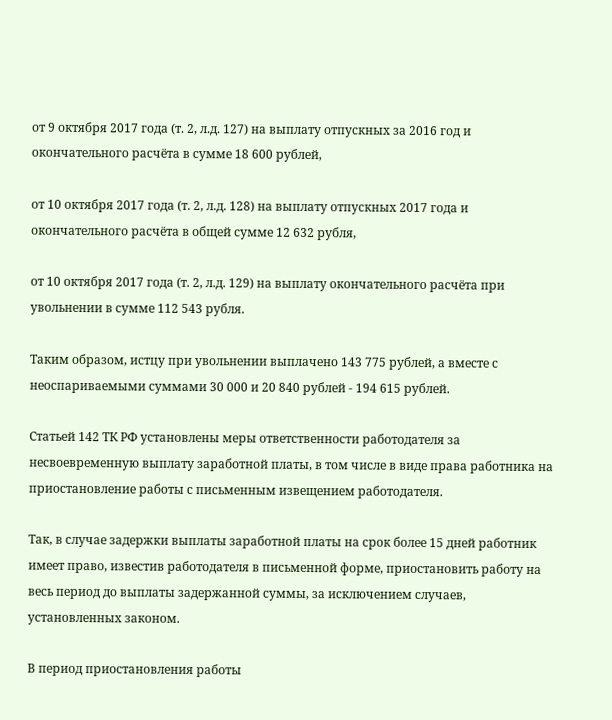от 9 октября 2017 года (т. 2, л.д. 127) на выплату отпускных за 2016 год и окончательного расчёта в сумме 18 600 рублей,

от 10 октября 2017 года (т. 2, л.д. 128) на выплату отпускных 2017 года и окончательного расчёта в общей сумме 12 632 рубля,

от 10 октября 2017 года (т. 2, л.д. 129) на выплату окончательного расчёта при увольнении в сумме 112 543 рубля.

Таким образом, истцу при увольнении выплачено 143 775 рублей, а вместе с неоспариваемыми суммами 30 000 и 20 840 рублей - 194 615 рублей.

Статьей 142 ТК РФ установлены меры ответственности работодателя за несвоевременную выплату заработной платы, в том числе в виде права работника на приостановление работы с письменным извещением работодателя.

Так, в случае задержки выплаты заработной платы на срок более 15 дней работник имеет право, известив работодателя в письменной форме, приостановить работу на весь период до выплаты задержанной суммы, за исключением случаев, установленных законом.

В период приостановления работы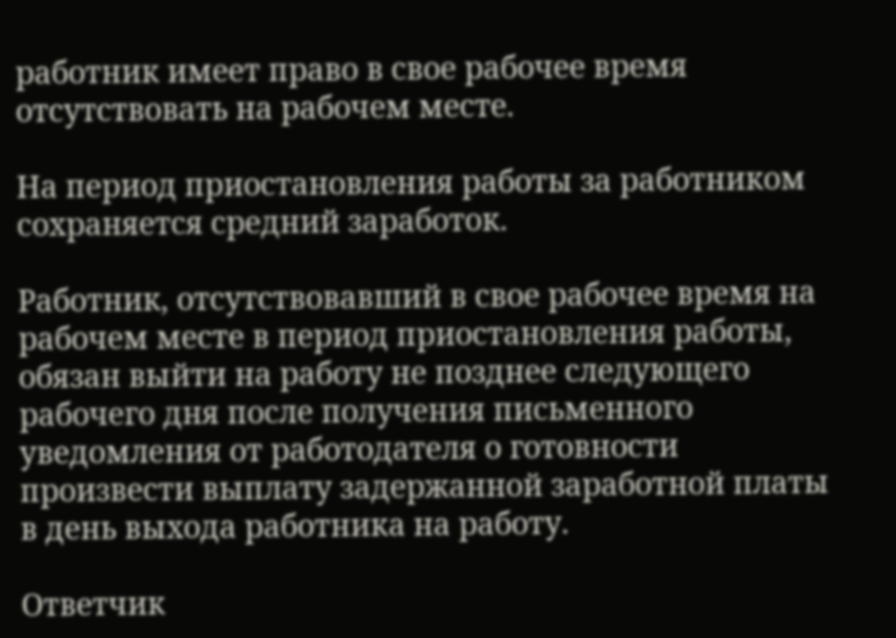работник имеет право в свое рабочее время отсутствовать на рабочем месте.

На период приостановления работы за работником сохраняется средний заработок.

Работник, отсутствовавший в свое рабочее время на рабочем месте в период приостановления работы, обязан выйти на работу не позднее следующего рабочего дня после получения письменного уведомления от работодателя о готовности произвести выплату задержанной заработной платы в день выхода работника на работу.

Ответчик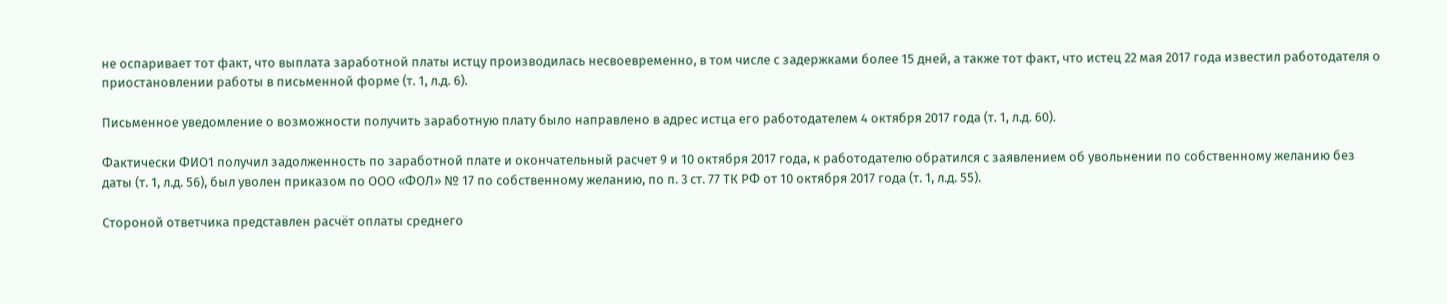не оспаривает тот факт, что выплата заработной платы истцу производилась несвоевременно, в том числе с задержками более 15 дней, а также тот факт, что истец 22 мая 2017 года известил работодателя о приостановлении работы в письменной форме (т. 1, л.д. 6).

Письменное уведомление о возможности получить заработную плату было направлено в адрес истца его работодателем 4 октября 2017 года (т. 1, л.д. 60).

Фактически ФИО1 получил задолженность по заработной плате и окончательный расчет 9 и 10 октября 2017 года, к работодателю обратился с заявлением об увольнении по собственному желанию без даты (т. 1, л.д. 56), был уволен приказом по ООО «ФОЛ» № 17 по собственному желанию, по п. 3 ст. 77 ТК РФ от 10 октября 2017 года (т. 1, л.д. 55).

Стороной ответчика представлен расчёт оплаты среднего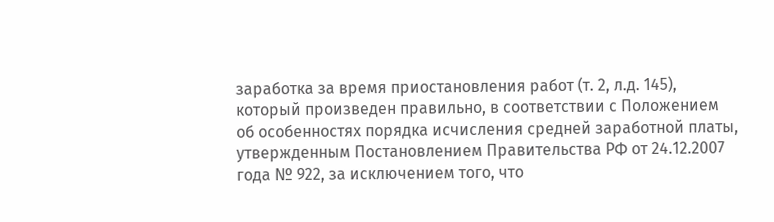заработка за время приостановления работ (т. 2, л.д. 145), который произведен правильно, в соответствии с Положением об особенностях порядка исчисления средней заработной платы, утвержденным Постановлением Правительства РФ от 24.12.2007 года № 922, за исключением того, что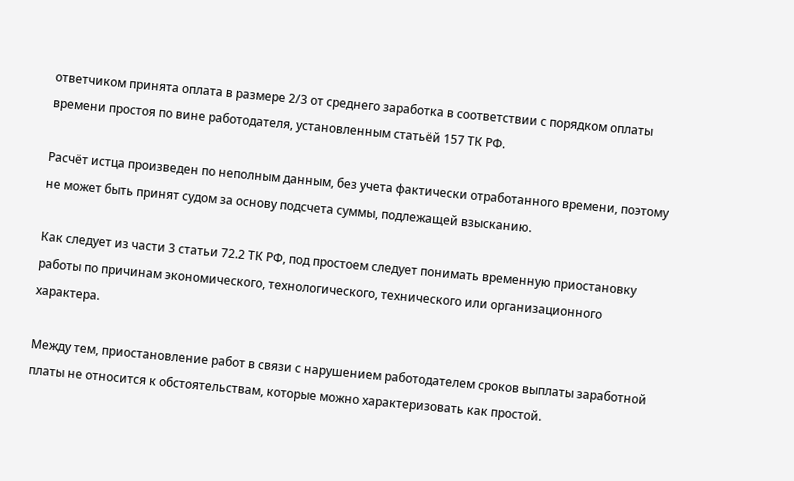ответчиком принята оплата в размере 2/3 от среднего заработка в соответствии с порядком оплаты времени простоя по вине работодателя, установленным статьёй 157 ТК РФ.

Расчёт истца произведен по неполным данным, без учета фактически отработанного времени, поэтому не может быть принят судом за основу подсчета суммы, подлежащей взысканию.

Как следует из части 3 статьи 72.2 ТК РФ, под простоем следует понимать временную приостановку работы по причинам экономического, технологического, технического или организационного характера.

Между тем, приостановление работ в связи с нарушением работодателем сроков выплаты заработной платы не относится к обстоятельствам, которые можно характеризовать как простой.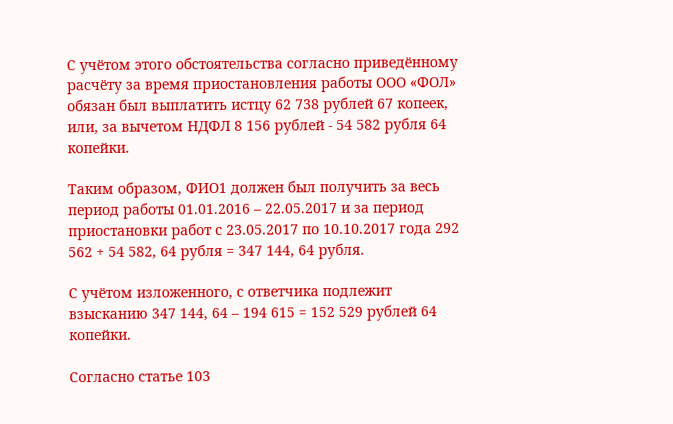С учётом этого обстоятельства согласно приведённому расчёту за время приостановления работы ООО «ФОЛ» обязан был выплатить истцу 62 738 рублей 67 копеек, или, за вычетом НДФЛ 8 156 рублей - 54 582 рубля 64 копейки.

Таким образом, ФИО1 должен был получить за весь период работы 01.01.2016 – 22.05.2017 и за период приостановки работ с 23.05.2017 по 10.10.2017 года 292 562 + 54 582, 64 рубля = 347 144, 64 рубля.

С учётом изложенного, с ответчика подлежит взысканию 347 144, 64 – 194 615 = 152 529 рублей 64 копейки.

Согласно статье 103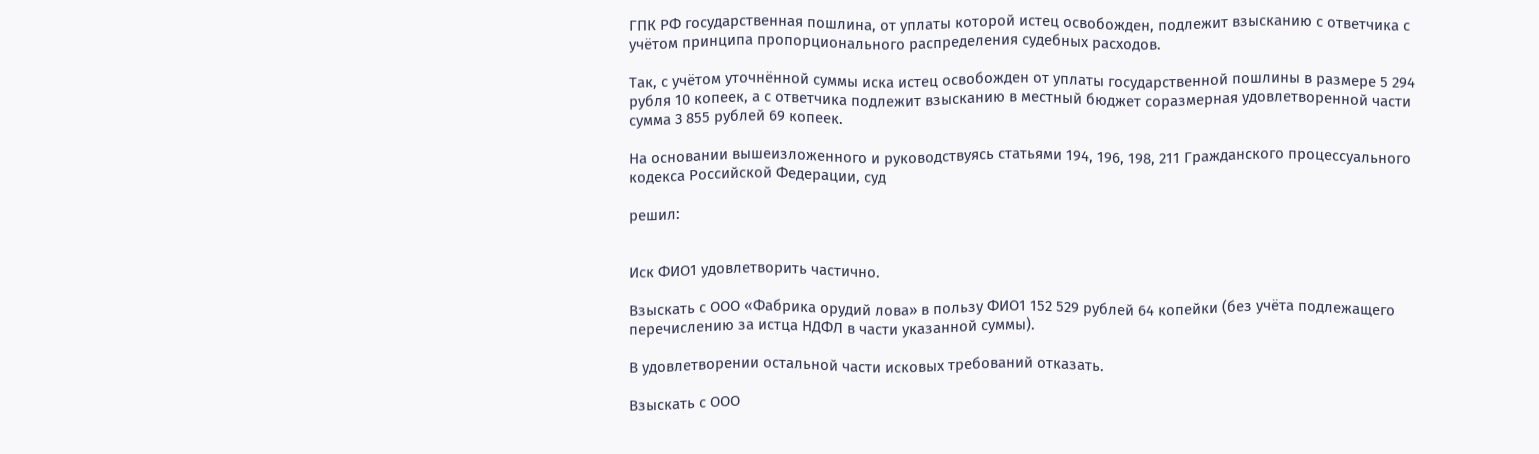ГПК РФ государственная пошлина, от уплаты которой истец освобожден, подлежит взысканию с ответчика с учётом принципа пропорционального распределения судебных расходов.

Так, с учётом уточнённой суммы иска истец освобожден от уплаты государственной пошлины в размере 5 294 рубля 10 копеек, а с ответчика подлежит взысканию в местный бюджет соразмерная удовлетворенной части сумма 3 855 рублей 69 копеек.

На основании вышеизложенного и руководствуясь статьями 194, 196, 198, 211 Гражданского процессуального кодекса Российской Федерации, суд

решил:


Иск ФИО1 удовлетворить частично.

Взыскать с ООО «Фабрика орудий лова» в пользу ФИО1 152 529 рублей 64 копейки (без учёта подлежащего перечислению за истца НДФЛ в части указанной суммы).

В удовлетворении остальной части исковых требований отказать.

Взыскать с ООО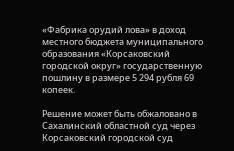«Фабрика орудий лова» в доход местного бюджета муниципального образования «Корсаковский городской округ» государственную пошлину в размере 5 294 рубля 69 копеек.

Решение может быть обжаловано в Сахалинский областной суд через Корсаковский городской суд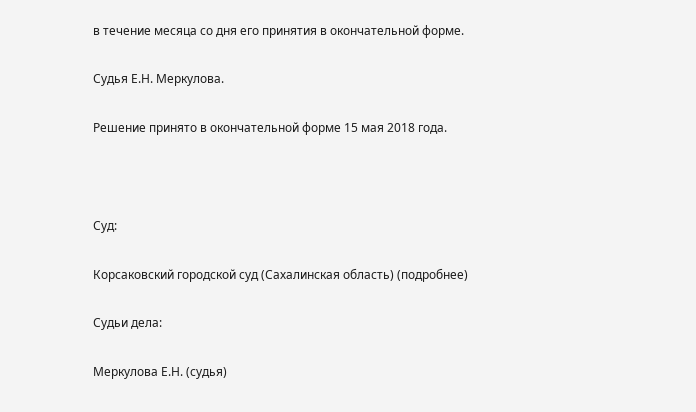в течение месяца со дня его принятия в окончательной форме.

Судья Е.Н. Меркулова.

Решение принято в окончательной форме 15 мая 2018 года.



Суд:

Корсаковский городской суд (Сахалинская область) (подробнее)

Судьи дела:

Меркулова Е.Н. (судья)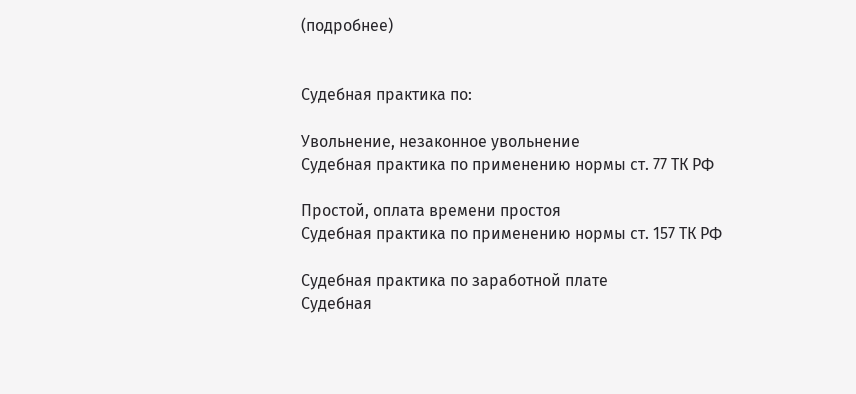(подробнее)


Судебная практика по:

Увольнение, незаконное увольнение
Судебная практика по применению нормы ст. 77 ТК РФ

Простой, оплата времени простоя
Судебная практика по применению нормы ст. 157 ТК РФ

Судебная практика по заработной плате
Судебная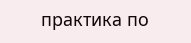практика по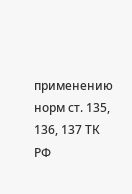применению норм ст. 135, 136, 137 ТК РФ